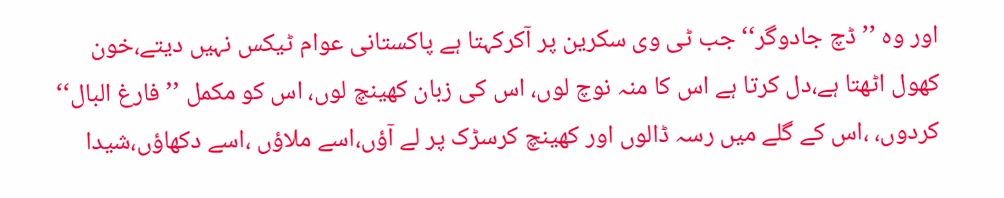اور وہ ’’ ڈچ جادوگر‘‘ جب ٹی وی سکرین پر آکرکہتا ہے پاکستانی عوام ٹیکس نہیں دیتے،خون کھول اٹھتا ہے،دل کرتا ہے اس کا منہ نوچ لوں، اس کی زبان کھینچ لوں، اس کو مکمل ’’ فارغ البال‘‘ کردوں، ،اس کے گلے میں رسہ ڈالوں اور کھینچ کرسڑک پر لے آؤں،اسے ملاؤں ،اسے دکھاؤں،شیدا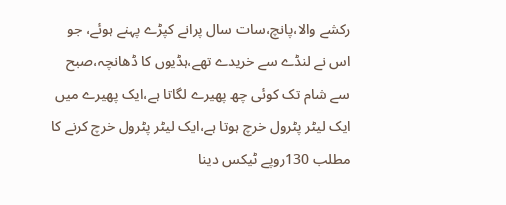رکشے والا،پانچ،سات سال پرانے کپڑے پہنے ہوئے، جو اس نے لنڈے سے خریدے تھے،ہڈیوں کا ڈھانچہ،صبح سے شام تک کوئی چھ پھیرے لگاتا ہے،ایک پھیرے میں ایک لیٹر پٹرول خرچ ہوتا ہے،ایک لیٹر پٹرول خرچ کرنے کا مطلب 130روپے ٹیکس دینا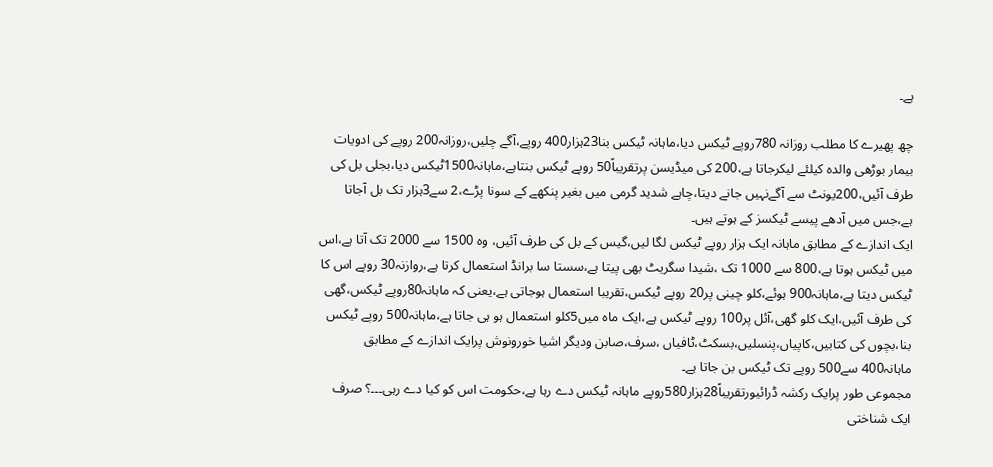ہے۔

چھ پھیرے کا مطلب روزانہ 780روپے ٹیکس دیا،ماہانہ ٹیکس بنا23ہزار400 روپے،آگے چلیں،روزانہ200 روپے کی ادویات بیمار بوڑھی والدہ کیلئے لیکرجاتا ہے،200 کی میڈیسن پرتقریباً50 روپے ٹیکس بنتاہے،ماہانہ1500ٹیکس دیا،بجلی بل کی طرف آئیں،200یونٹ سے آگےنہیں جانے دیتا،چاہے شدید گرمی میں بغیر پنکھے کے سونا پڑے،2 سے3ہزار تک بل آجاتا ہے،جس میں آدھے پیسے ٹیکسز کے ہوتے ہیں۔
ایک اندازے کے مطابق ماہانہ ایک ہزار روپے ٹیکس لگا لیں،گیس کے بل کی طرف آئیں، وہ 1500 سے 2000 تک آتا ہے،اس میں ٹیکس ہوتا ہے،800 سے 1000 تک ،شیدا سگریٹ بھی پیتا ہے،سستا سا برانڈ استعمال کرتا ہے،روازنہ30 روپے اس کا ٹیکس دیتا ہے،ماہانہ900 ہوئے،کلو چینی پر20 روپے ٹیکس،تقریبا استعمال ہوجاتی ہے،یعنی کہ ماہانہ80روپے ٹیکس،گھی کی طرف آئیں،ایک کلو گھی،آئل پر100 روپے ٹیکس ہے،ایک ماہ میں5کلو استعمال ہو ہی جاتا ہے،ماہانہ500 روپے ٹیکس بنا،بچوں کی کتابیں،کاپیاں،پنسلیں،بسکٹ،ٹافیاں ،سرف،صابن ودیگر اشیا خورونوش پرایک اندازے کے مطابق ماہانہ400 سے500 روپے تک ٹیکس بن جاتا ہے۔
مجموعی طور پرایک رکشہ ڈرائیورتقریباً28ہزار580روپے ماہانہ ٹیکس دے رہا ہے،حکومت اس کو کیا دے رہی۔۔۔؟ صرف ایک شناختی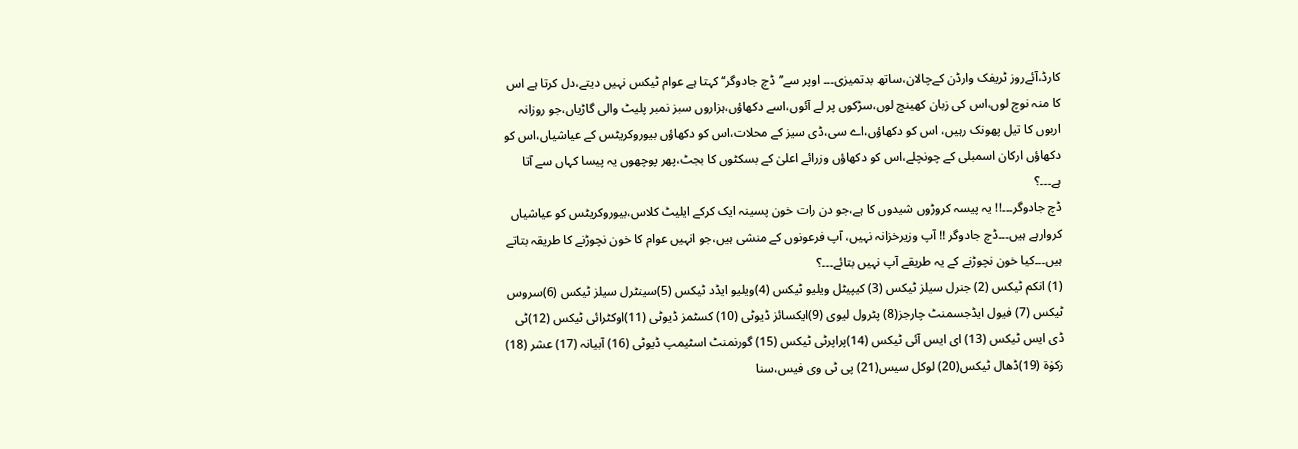کارڈ،آئےروز ٹریفک وارڈن کےچالان،ساتھ بدتمیزی۔۔۔ اوپر سے’’ڈچ جادوگر‘‘ کہتا ہے عوام ٹیکس نہیں دیتے،دل کرتا ہے اس کا منہ نوچ لوں،اس کی زبان کھینچ لوں،سڑکوں پر لے آئوں،اسے دکھاؤں،ہزاروں سبز نمبر پلیٹ والی گاڑیاں،جو روزانہ اربوں کا تیل پھونک رہیں، اس کو دکھاؤں،اے سی،ڈی سیز کے محلات،اس کو دکھاؤں بیوروکریٹس کے عیاشیاں،اس کو دکھاؤں ارکان اسمبلی کے چونچلے،اس کو دکھاؤں وزرائے اعلیٰ کے بسکٹوں کا بجٹ،پھر پوچھوں یہ پیسا کہاں سے آتا ہے۔۔۔؟
ڈچ جادوگر۔۔۔!! یہ پیسہ کروڑوں شیدوں کا ہے،جو دن رات خون پسینہ ایک کرکے ایلیٹ کلاس،بیوروکریٹس کو عیاشیاں کروارہے ہیں۔۔۔ڈچ جادوگر !! آپ وزیرخزانہ نہیں، آپ فرعونوں کے منشی ہیں،جو انہیں عوام کا خون نچوڑنے کا طریقہ بتاتے ہیں۔۔۔کیا خون نچوڑنے کے یہ طریقے آپ نہیں بتائے۔۔۔؟
(1) انکم ٹیکس (2) جنرل سیلز ٹیکس (3) کیپیٹل ویلیو ٹیکس (4)ویلیو ایڈد ٹیکس (5)سینٹرل سیلز ٹیکس (6)سروس ٹیکس (7) فیول ایڈجسمنٹ چارجز(8) پٹرول لیوی (9)ایکسائز ڈیوٹی (10) کسٹمز ڈیوٹی (11)اوکٹرائی ٹیکس (12)ٹی ڈی ایس ٹیکس (13) ای ایس آئی ٹیکس (14)پراپرٹی ٹیکس (15) گورنمنٹ اسٹیمپ ڈیوٹی (16) آبیانہ (17) عشر (18) زکوٰۃ (19)ڈھال ٹیکس(20) لوکل سیس(21) پی ٹی وی فیس،سنا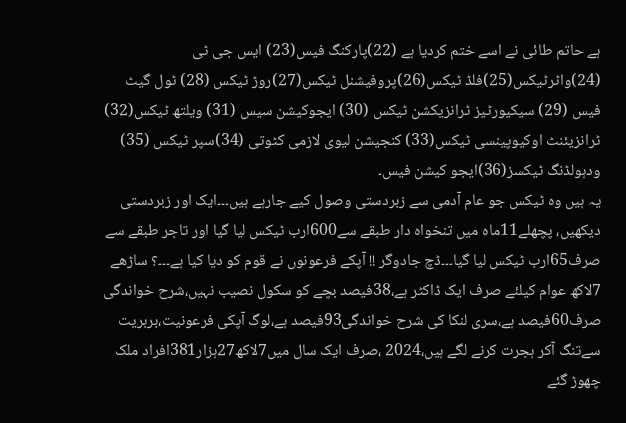ہے حاتم طائی نے اسے ختم کردیا ہے (22)پارکنگ فیس(23) ایس جی ٹی (24)واٹرٹیکس(25)فلڈ ٹیکس(26)پروفیشنل ٹیکس(27)روڑ ٹیکس (28) ٹول گیٹ فیس (29) سیکیورٹیز ٹرانزیکشن ٹیکس (30) ایجوکیشن سیس (31) ویلتھ ٹیکس(32) ٹرانزیئنٹ اوکیوپینسی ٹیکس(33) کنجیشن لیوی لازمی کٹوتی (34)سپر ٹیکس (35) ودہولڈنگ ٹیکسز(36)ایجو کیشن فیس۔
یہ ہیں وہ ٹیکس جو عام آدمی سے زبردستی وصول کیے جارہے ہیں۔۔۔ایک اور زبردستی دیکھیں، پچھلے11ماہ میں تنخواہ دار طبقے سے600ارب ٹیکس لیا گیا اور تاجر طبقے سے صرف65ارب ٹیکس لیا گیا۔۔۔ڈچ جادوگر !! آپکے فرعونوں نے قوم کو دیا کیا ہے۔۔۔؟ ساڑھے 7لاکھ عوام کیلئے صرف ایک ڈاکٹر ہے،38فیصد بچے کو سکول نصیب نہیں،شرح خواندگی صرف60فیصد ہے،سری لنکا کی شرح خواندگی93فیصد ہے،لوگ آپکی فرعونیت،بربریت سےتنگ آکر ہجرت کرنے لگے ہیں،2024 ،صرف ایک سال میں7لاکھ27ہزار381افراد ملک چھوڑ گئے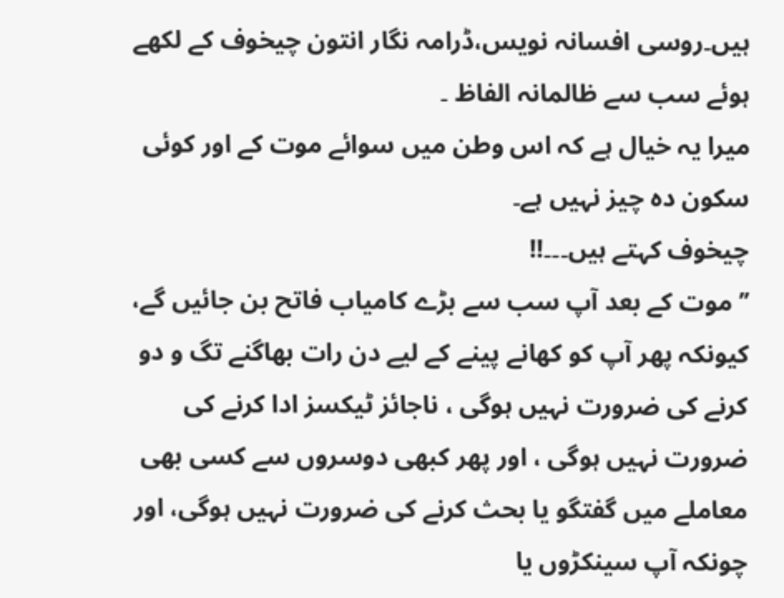ہیں۔روسی افسانہ نویس،ڈرامہ نگار انتون چیخوف کے لکھے ہوئے سب سے ظالمانہ الفاظ ۔
میرا یہ خیال ہے کہ اس وطن میں سوائے موت کے اور کوئی سکون دہ چیز نہیں ہے۔
چیخوف کہتے ہیں۔۔۔!!
’’موت کے بعد آپ سب سے بڑے کامیاب فاتح بن جائیں گے، کیونکہ پھر آپ کو کھانے پینے کے لیے دن رات بھاگنے تگ و دو کرنے کی ضرورت نہیں ہوگی ، ناجائز ٹیکسز ادا کرنے کی ضرورت نہیں ہوگی ، اور پھر کبھی دوسروں سے کسی بھی معاملے میں گفتگو یا بحث کرنے کی ضرورت نہیں ہوگی، اور چونکہ آپ سینکڑوں یا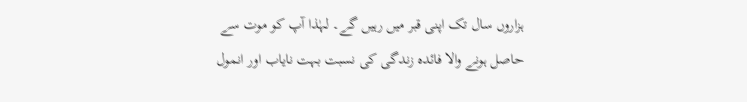ہزاروں سال تک اپنی قبر میں رہیں گے۔ لہٰذا آپ کو موت سے حاصل ہونے والا فائدہ زندگی کی نسبت بہت نایاب اور انمول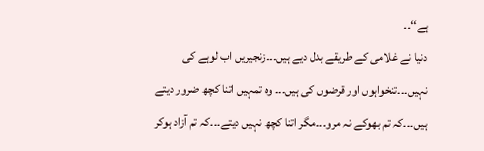ہے‘‘۔۔
دنیا نے غلامی کے طریقے بدل دیے ہیں۔۔۔زنجیریں اب لوہے کی نہیں۔۔۔تنخواہوں اور قرضوں کی ہیں۔۔۔ وہ تمہیں اتنا کچھ ضرور دیتے ہیں۔۔۔کہ تم بھوکے نہ مرو۔۔۔مگر اتنا کچھ نہیں دیتے۔۔۔کہ تم آزاد ہوکر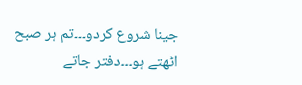جینا شروع کردو۔۔۔تم ہر صبح اٹھتے ہو۔۔۔دفتر جاتے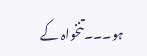ہو۔۔۔تنخواہ کے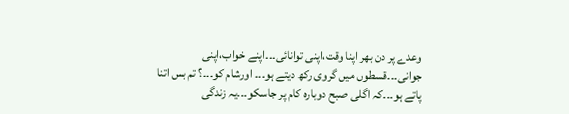وعدے پر دن بھر اپنا وقت،اپنی توانائی۔۔۔اپنے خواب،اپنی جوانی۔۔۔قسطوں میں گروی رکھ دیتے ہو۔۔۔ اورشام کو۔۔۔؟ تم بس اتنا پاتے ہو۔۔۔کہ اگلی صبح دوبارہ کام پر جاسکو۔۔۔یہ زندگی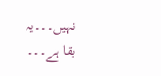نہیں۔۔۔یہ بقا ہے۔۔۔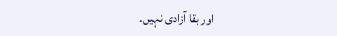اور بقا آزادی نہیں۔